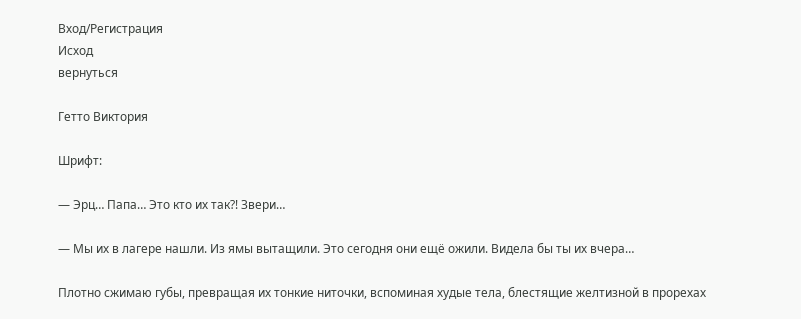Вход/Регистрация
Исход
вернуться

Гетто Виктория

Шрифт:

— Эрц… Папа… Это кто их так?! Звери…

— Мы их в лагере нашли. Из ямы вытащили. Это сегодня они ещё ожили. Видела бы ты их вчера…

Плотно сжимаю губы, превращая их тонкие ниточки, вспоминая худые тела, блестящие желтизной в прорехах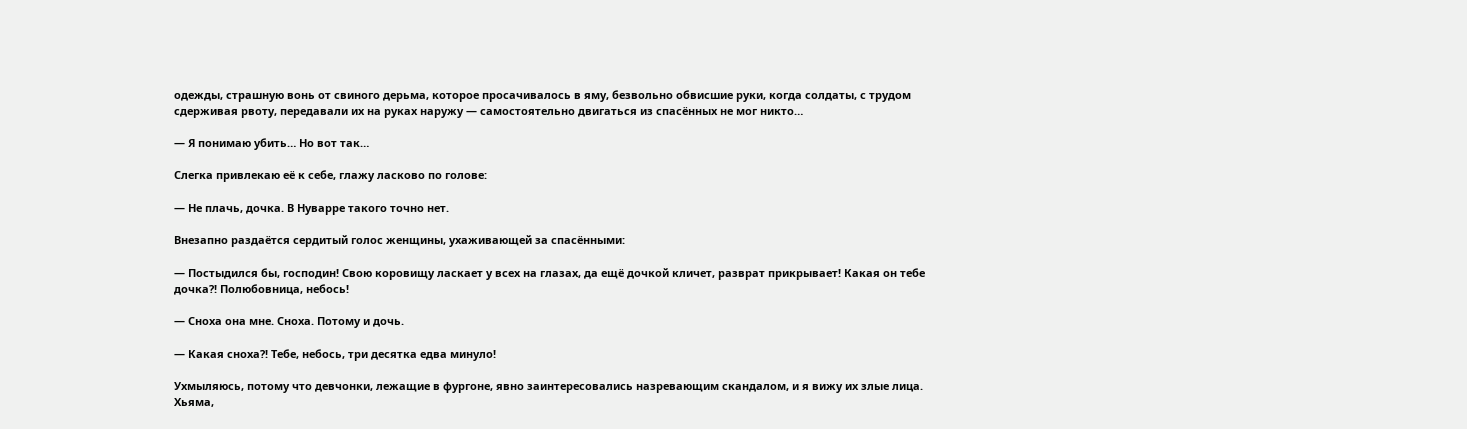одежды, страшную вонь от свиного дерьма, которое просачивалось в яму, безвольно обвисшие руки, когда солдаты, с трудом сдерживая рвоту, передавали их на руках наружу — самостоятельно двигаться из спасённых не мог никто…

— Я понимаю убить… Но вот так…

Слегка привлекаю её к себе, глажу ласково по голове:

— Не плачь, дочка. В Нуварре такого точно нет.

Внезапно раздаётся сердитый голос женщины, ухаживающей за спасёнными:

— Постыдился бы, господин! Свою коровищу ласкает у всех на глазах, да ещё дочкой кличет, разврат прикрывает! Какая он тебе дочка?! Полюбовница, небось!

— Сноха она мне. Сноха. Потому и дочь.

— Какая сноха?! Тебе, небось, три десятка едва минуло!

Ухмыляюсь, потому что девчонки, лежащие в фургоне, явно заинтересовались назревающим скандалом, и я вижу их злые лица. Хьяма,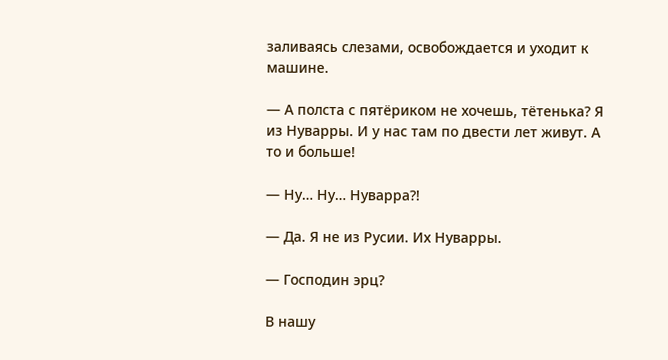заливаясь слезами, освобождается и уходит к машине.

— А полста с пятёриком не хочешь, тётенька? Я из Нуварры. И у нас там по двести лет живут. А то и больше!

— Ну… Ну… Нуварра?!

— Да. Я не из Русии. Их Нуварры.

— Господин эрц?

В нашу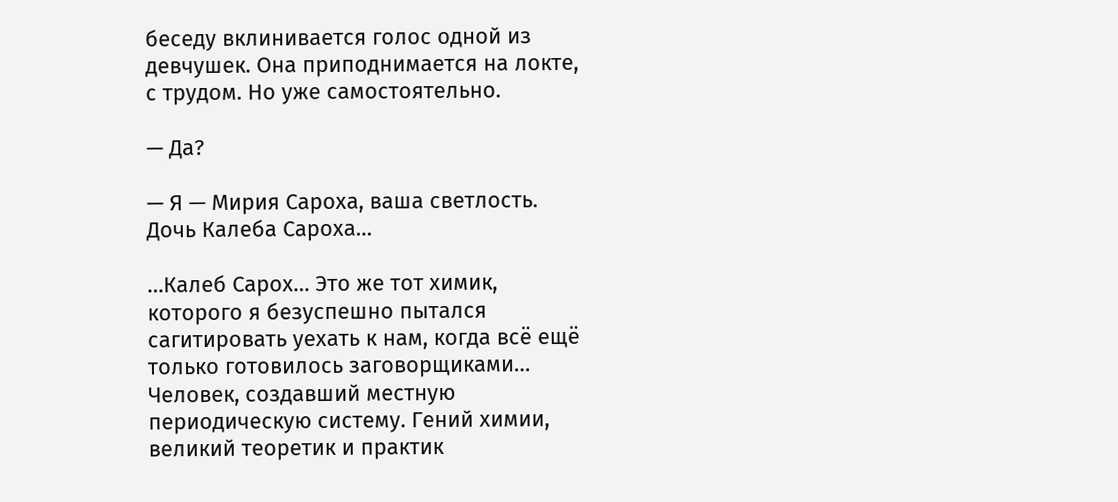беседу вклинивается голос одной из девчушек. Она приподнимается на локте, с трудом. Но уже самостоятельно.

— Да?

— Я — Мирия Сароха, ваша светлость. Дочь Калеба Сароха…

…Калеб Сарох… Это же тот химик, которого я безуспешно пытался сагитировать уехать к нам, когда всё ещё только готовилось заговорщиками… Человек, создавший местную периодическую систему. Гений химии, великий теоретик и практик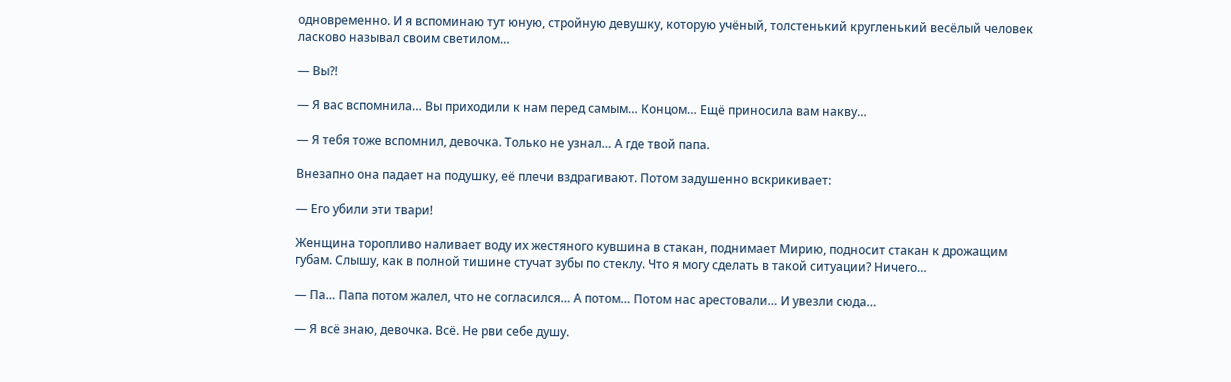одновременно. И я вспоминаю тут юную, стройную девушку, которую учёный, толстенький кругленький весёлый человек ласково называл своим светилом…

— Вы?!

— Я вас вспомнила… Вы приходили к нам перед самым… Концом… Ещё приносила вам накву…

— Я тебя тоже вспомнил, девочка. Только не узнал… А где твой папа.

Внезапно она падает на подушку, её плечи вздрагивают. Потом задушенно вскрикивает:

— Его убили эти твари!

Женщина торопливо наливает воду их жестяного кувшина в стакан, поднимает Мирию, подносит стакан к дрожащим губам. Слышу, как в полной тишине стучат зубы по стеклу. Что я могу сделать в такой ситуации? Ничего…

— Па… Папа потом жалел, что не согласился… А потом… Потом нас арестовали… И увезли сюда…

— Я всё знаю, девочка. Всё. Не рви себе душу.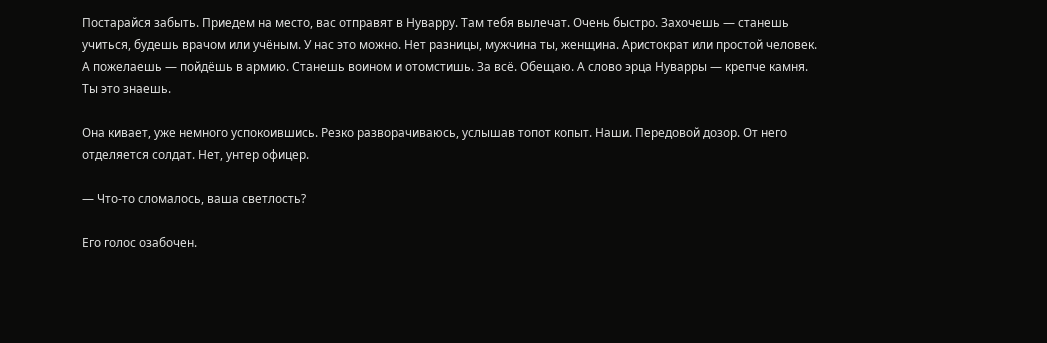Постарайся забыть. Приедем на место, вас отправят в Нуварру. Там тебя вылечат. Очень быстро. Захочешь — станешь учиться, будешь врачом или учёным. У нас это можно. Нет разницы, мужчина ты, женщина. Аристократ или простой человек. А пожелаешь — пойдёшь в армию. Станешь воином и отомстишь. За всё. Обещаю. А слово эрца Нуварры — крепче камня. Ты это знаешь.

Она кивает, уже немного успокоившись. Резко разворачиваюсь, услышав топот копыт. Наши. Передовой дозор. От него отделяется солдат. Нет, унтер офицер.

— Что-то сломалось, ваша светлость?

Его голос озабочен.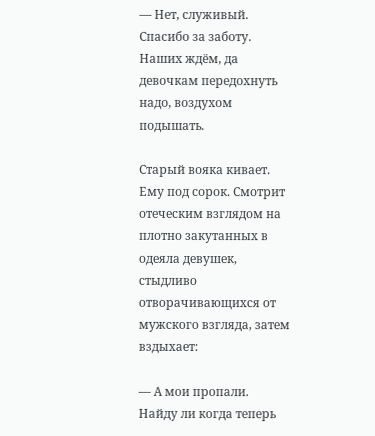— Нет, служивый. Спасибо за заботу. Наших ждём, да девочкам передохнуть надо, воздухом подышать.

Старый вояка кивает. Ему под сорок. Смотрит отеческим взглядом на плотно закутанных в одеяла девушек, стыдливо отворачивающихся от мужского взгляда, затем вздыхает:

— А мои пропали. Найду ли когда теперь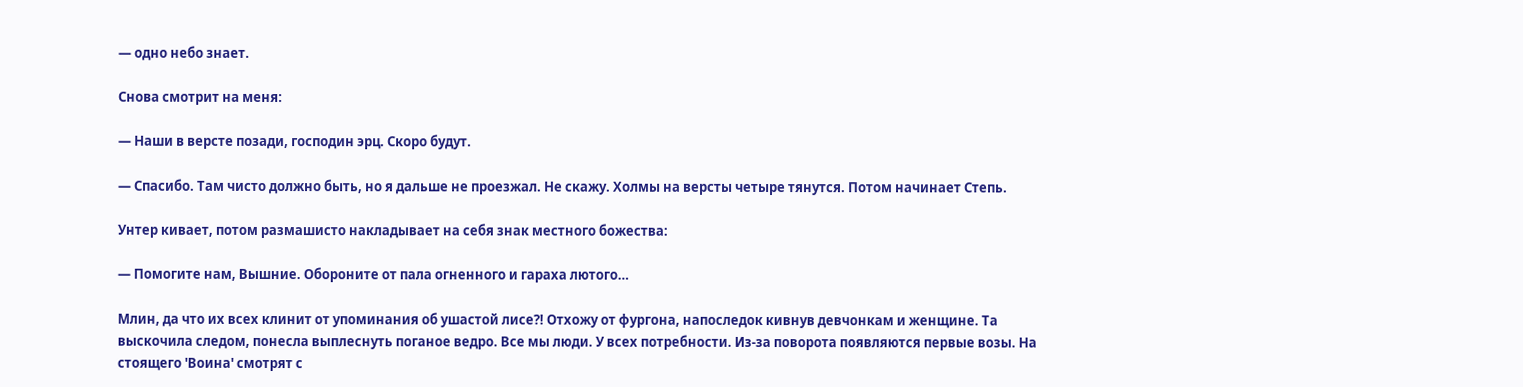— одно небо знает.

Снова смотрит на меня:

— Наши в версте позади, господин эрц. Скоро будут.

— Спасибо. Там чисто должно быть, но я дальше не проезжал. Не скажу. Холмы на версты четыре тянутся. Потом начинает Степь.

Унтер кивает, потом размашисто накладывает на себя знак местного божества:

— Помогите нам, Вышние. Обороните от пала огненного и гараха лютого…

Млин, да что их всех клинит от упоминания об ушастой лисе?! Отхожу от фургона, напоследок кивнув девчонкам и женщине. Та выскочила следом, понесла выплеснуть поганое ведро. Все мы люди. У всех потребности. Из-за поворота появляются первые возы. На стоящего 'Воина' смотрят с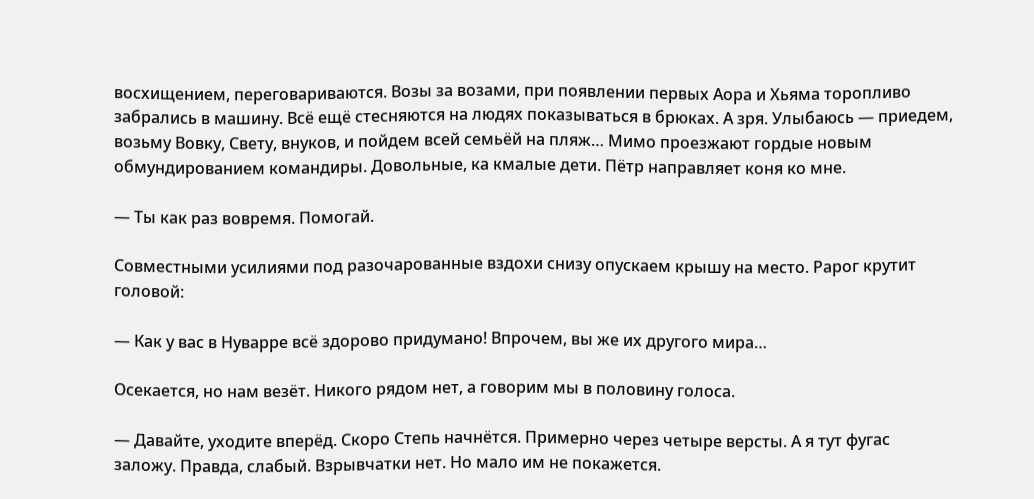восхищением, переговариваются. Возы за возами, при появлении первых Аора и Хьяма торопливо забрались в машину. Всё ещё стесняются на людях показываться в брюках. А зря. Улыбаюсь — приедем, возьму Вовку, Свету, внуков, и пойдем всей семьёй на пляж… Мимо проезжают гордые новым обмундированием командиры. Довольные, ка кмалые дети. Пётр направляет коня ко мне.

— Ты как раз вовремя. Помогай.

Совместными усилиями под разочарованные вздохи снизу опускаем крышу на место. Рарог крутит головой:

— Как у вас в Нуварре всё здорово придумано! Впрочем, вы же их другого мира…

Осекается, но нам везёт. Никого рядом нет, а говорим мы в половину голоса.

— Давайте, уходите вперёд. Скоро Степь начнётся. Примерно через четыре версты. А я тут фугас заложу. Правда, слабый. Взрывчатки нет. Но мало им не покажется.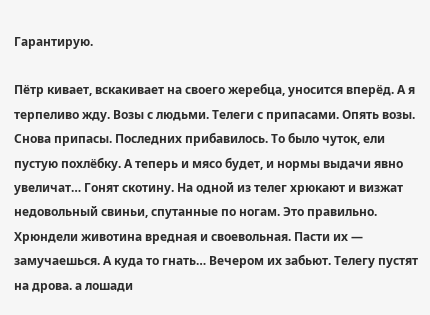Гарантирую.

Пётр кивает, вскакивает на своего жеребца, уносится вперёд. А я терпеливо жду. Возы с людьми. Телеги с припасами. Опять возы. Снова припасы. Последних прибавилось. То было чуток, ели пустую похлёбку. А теперь и мясо будет, и нормы выдачи явно увеличат… Гонят скотину. На одной из телег хрюкают и визжат недовольный свиньи, спутанные по ногам. Это правильно. Хрюндели животина вредная и своевольная. Пасти их — замучаешься. А куда то гнать… Вечером их забьют. Телегу пустят на дрова. а лошади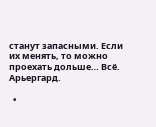станут запасными. Если их менять, то можно проехать дольше… Всё. Арьергард.

  •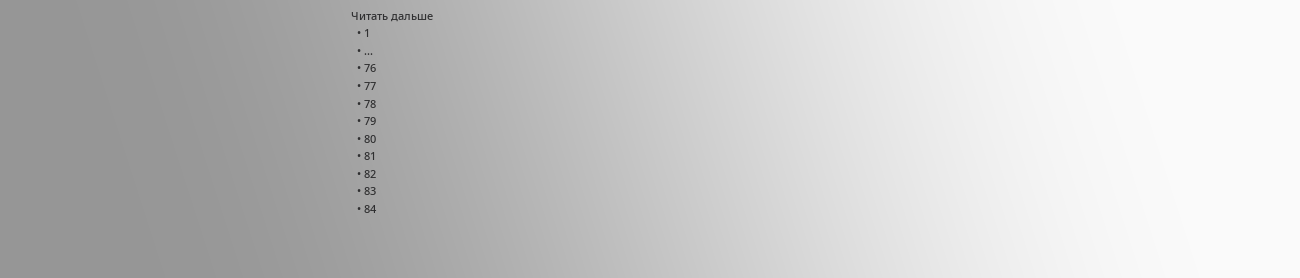Читать дальше
  • 1
  • ...
  • 76
  • 77
  • 78
  • 79
  • 80
  • 81
  • 82
  • 83
  • 84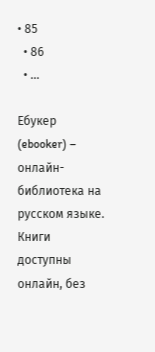• 85
  • 86
  • ...

Ебукер (ebooker) – онлайн-библиотека на русском языке. Книги доступны онлайн, без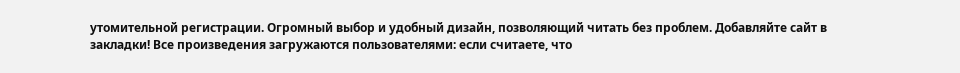утомительной регистрации. Огромный выбор и удобный дизайн, позволяющий читать без проблем. Добавляйте сайт в закладки! Все произведения загружаются пользователями: если считаете, что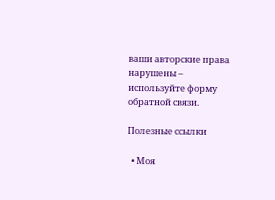ваши авторские права нарушены – используйте форму обратной связи.

Полезные ссылки

  • Моя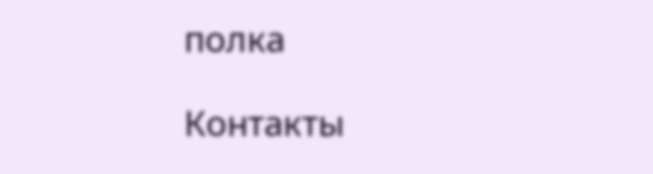полка

Контакты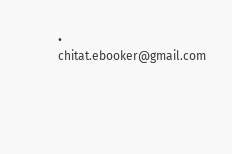• chitat.ebooker@gmail.com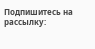Подпишитесь на рассылку: